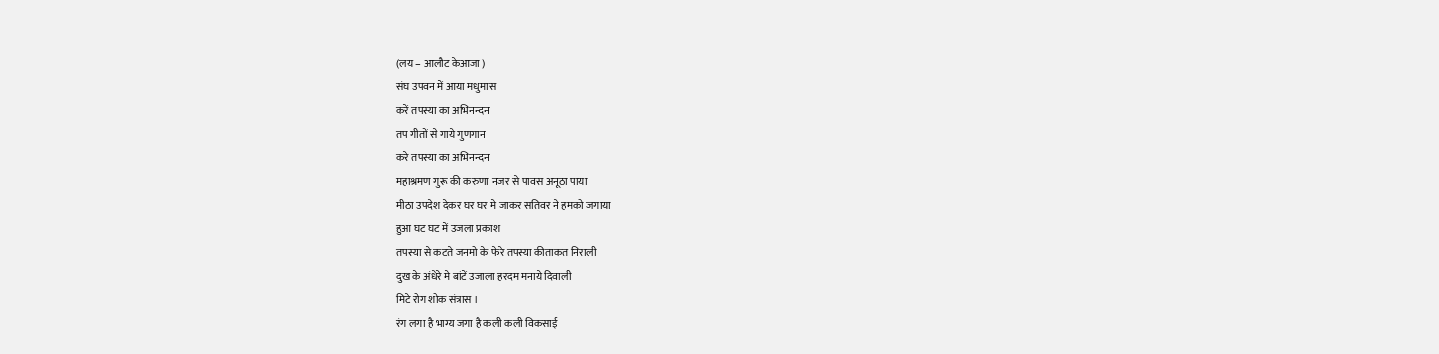(लय – आलौट केआजा )
संघ उपवन में आया मधुमास
करें तपस्या का अभिनन्दन
तप गीतों से गाये गुणगान
करे तपस्या का अभिनन्दन
महाश्रमण गुरू की करुणा नजर से पावस अनूठा पाया
मीठा उपदेश देकर घर घर मे जाकर सतिवर ने हमको जगाया
हुआ घट घट में उजला प्रकाश
तपस्या से कटते जनमो के फेरे तपस्या कीताकत निराली
दुख के अंधेरे मे बांटें उजाला हरदम मनाये दिवाली
मिटे रोग शोक संत्रास ।
रंग लगा है भाग्य जगा है कली कली विकसाई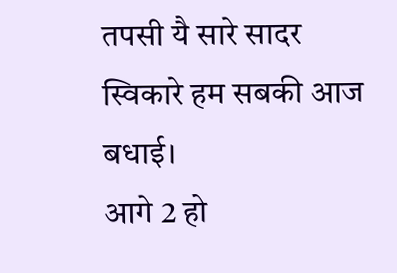तपसी यै सारे सादर स्विकारे हम सबकी आज बधाई।
आगे 2 हो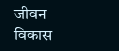जीवन विकास